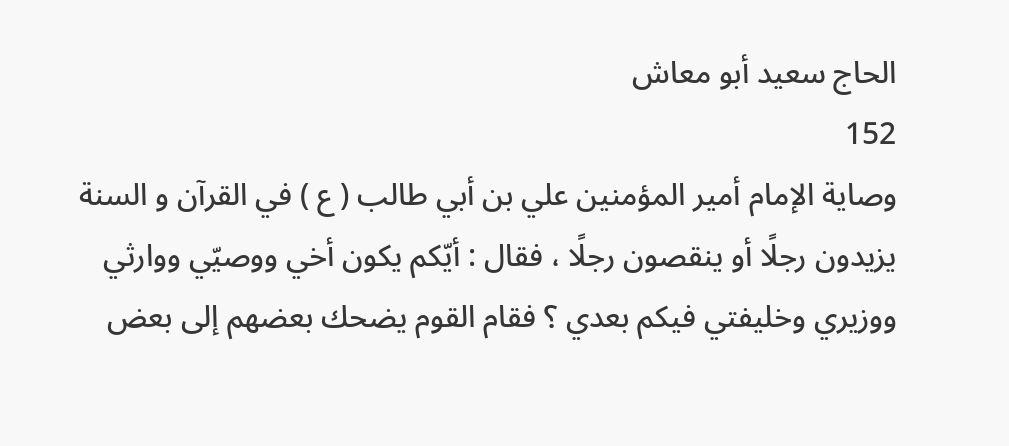الحاج سعيد أبو معاش
152
وصاية الإمام أمير المؤمنين علي بن أبي طالب ( ع ) في القرآن و السنة
يزيدون رجلًا أو ينقصون رجلًا ، فقال : أيّكم يكون أخي ووصيّي ووارثي ووزيري وخليفتي فيكم بعدي ؟ فقام القوم يضحك بعضهم إلى بعض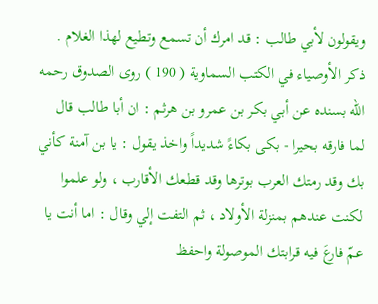ويقولون لأبي طالب : قد امرك أن تسمع وتطيع لهذا الغلام . ذكر الأوصياء في الكتب السماوية ( 190 ) روى الصدوق رحمه الله بسنده عن أبي بكر بن عمرو بن هرثم : ان أبا طالب قال لما فارقه بحيرا - بكى بكاءً شديداً واخذ يقول : يا بن آمنة كأني بك وقد رمتك العرب بوترها وقد قطعك الأقارب ، ولو علموا لكنت عندهم بمنزلة الأولاد ، ثم التفت إلي وقال : اما أنت يا عمّ فارعَ فيه قرابتك الموصولة واحفظ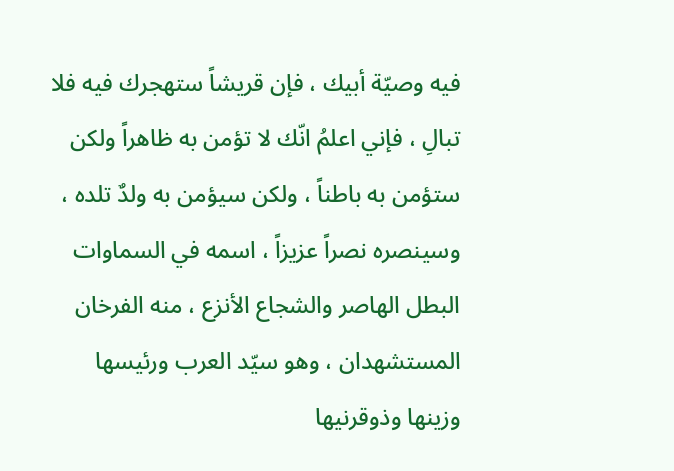فيه وصيّة أبيك ، فإن قريشاً ستهجرك فيه فلا تبالِ ، فإني اعلمُ انّك لا تؤمن به ظاهراً ولكن ستؤمن به باطناً ، ولكن سيؤمن به ولدٌ تلده ، وسينصره نصراً عزيزاً ، اسمه في السماوات البطل الهاصر والشجاع الأنزع ، منه الفرخان المستشهدان ، وهو سيّد العرب ورئيسها وزينها وذوقرنيها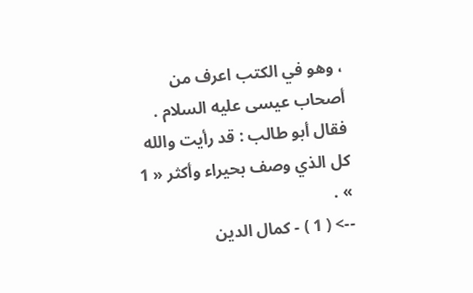، وهو في الكتب اعرف من أصحاب عيسى عليه السلام . فقال أبو طالب : قد رأيت والله كل الذي وصف بحيراء وأكثر « 1 » .
--> ( 1 ) - كمال الدين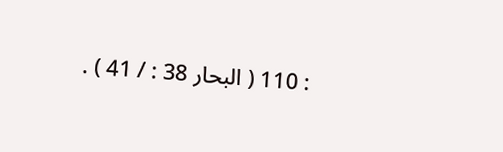: 110 ( البحار 38 : / 41 ) .